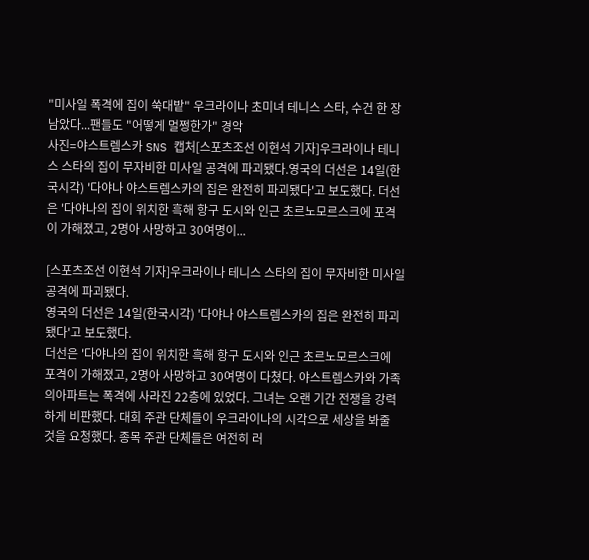"미사일 폭격에 집이 쑥대밭" 우크라이나 초미녀 테니스 스타, 수건 한 장 남았다...팬들도 "어떻게 멀쩡한가" 경악
사진=야스트렘스카 SNS 캡처[스포츠조선 이현석 기자]우크라이나 테니스 스타의 집이 무자비한 미사일 공격에 파괴됐다.영국의 더선은 14일(한국시각) '다야나 야스트렘스카의 집은 완전히 파괴됐다'고 보도했다. 더선은 '다야나의 집이 위치한 흑해 항구 도시와 인근 초르노모르스크에 포격이 가해졌고, 2명아 사망하고 30여명이...

[스포츠조선 이현석 기자]우크라이나 테니스 스타의 집이 무자비한 미사일 공격에 파괴됐다.
영국의 더선은 14일(한국시각) '다야나 야스트렘스카의 집은 완전히 파괴됐다'고 보도했다.
더선은 '다야나의 집이 위치한 흑해 항구 도시와 인근 초르노모르스크에 포격이 가해졌고, 2명아 사망하고 30여명이 다쳤다. 야스트렘스카와 가족의아파트는 폭격에 사라진 22층에 있었다. 그녀는 오랜 기간 전쟁을 강력하게 비판했다. 대회 주관 단체들이 우크라이나의 시각으로 세상을 봐줄 것을 요청했다. 종목 주관 단체들은 여전히 러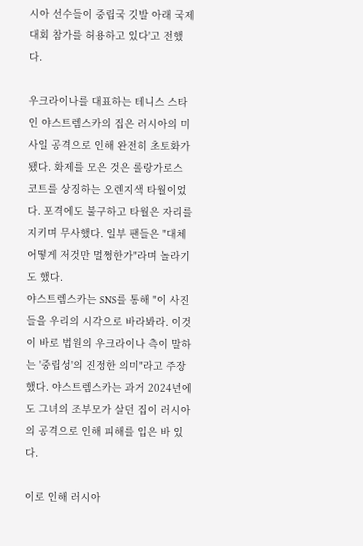시아 선수들이 중립국 깃발 아래 국제 대회 참가를 허용하고 있다'고 전했다.

우크라이나를 대표하는 테니스 스타인 야스트렘스카의 집은 러시아의 미사일 공격으로 인해 완전히 초토화가 됐다. 화제를 모은 것은 롤랑가로스 코트를 상징하는 오렌지색 타월이었다. 포격에도 불구하고 타월은 자리를 지키며 무사했다. 일부 팬들은 "대체 어떻게 저것만 멀쩡한가"라며 놀라기도 했다.
야스트렘스카는 SNS를 통해 "이 사진들을 우리의 시각으로 바라봐라. 이것이 바로 법원의 우크라이나 측이 말하는 '중립성'의 진정한 의미"라고 주장했다. 야스트렘스카는 과거 2024년에도 그녀의 조부모가 살던 집이 러시아의 공격으로 인해 피해를 입은 바 있다.

이로 인해 러시아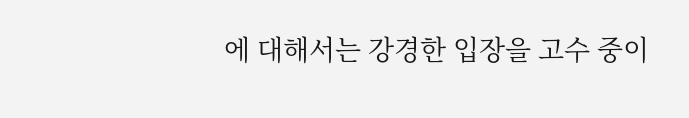에 대해서는 강경한 입장을 고수 중이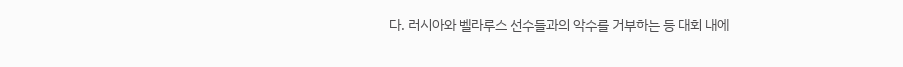다. 러시아와 벨라루스 선수들과의 악수를 거부하는 등 대회 내에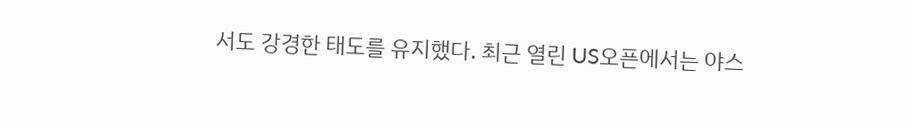서도 강경한 태도를 유지했다. 최근 열린 US오픈에서는 야스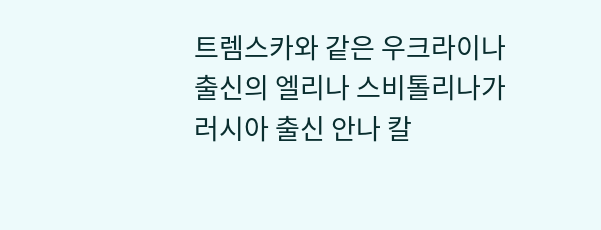트렘스카와 같은 우크라이나 출신의 엘리나 스비톨리나가 러시아 출신 안나 칼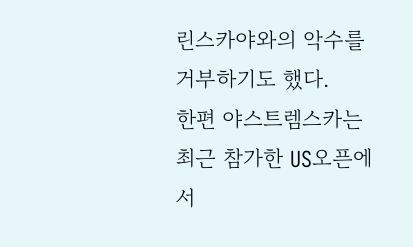린스카야와의 악수를 거부하기도 했다.
한편 야스트렘스카는 최근 참가한 US오픈에서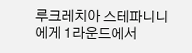루크레치아 스테파니니에게 1라운드에서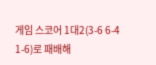게임 스코어 1대2(3-6 6-4 1-6)로 패배해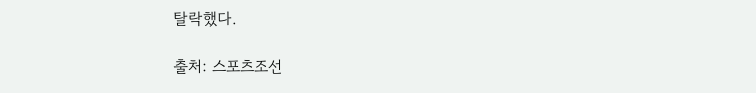탈락했다.

출처: 스포츠조선